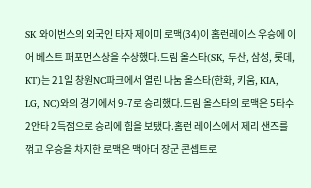SK 와이번스의 외국인 타자 제이미 로맥(34)이 홈런레이스 우승에 이어 베스트 퍼포먼스상을 수상했다.드림 올스타(SK, 두산, 삼성, 롯데, KT)는 21일 창원NC파크에서 열린 나눔 올스타(한화, 키움, KIA, LG, NC)와의 경기에서 9-7로 승리했다.드림 올스타의 로맥은 5타수 2안타 2득점으로 승리에 힘을 보탰다.홈런 레이스에서 제리 샌즈를 꺾고 우승을 차지한 로맥은 맥아더 장군 콘셉트로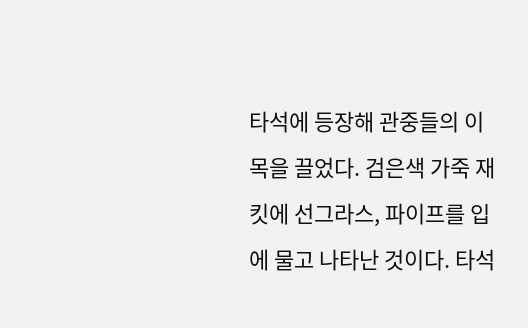타석에 등장해 관중들의 이목을 끌었다. 검은색 가죽 재킷에 선그라스, 파이프를 입에 물고 나타난 것이다. 타석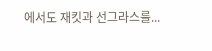에서도 재킷과 선그라스를...